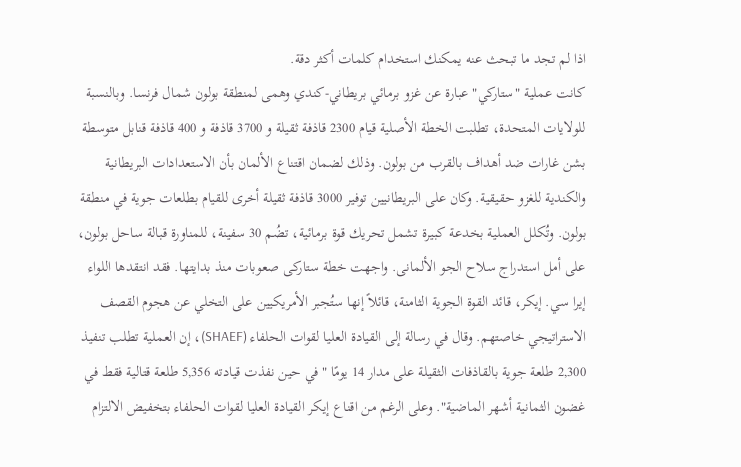اذا لم تجد ما تبحث عنه يمكنك استخدام كلمات أكثر دقة.
كانت عملية "ستاركي" عبارة عن غزو برمائي بريطاني-كندي وهمى لمنطقة بولون شمال فرنسا. وبالنسبة للولايات المتحدة، تطلبت الخطة الأصلية قيام 2300 قاذفة ثقيلة و 3700 قاذفة و 400 قاذفة قنابل متوسطة بشن غارات ضد أهداف بالقرب من بولون. وذلك لضمان اقتناع الألمان بأن الاستعدادات البريطانية والكندية للغزو حقيقية. وكان على البريطانيين توفير 3000 قاذفة ثقيلة أخرى للقيام بطلعات جوية في منطقة بولون. وتُكلل العملية بخدعة كبيرة تشمل تحريك قوة برمائية، تضُم 30 سفينة، للمناورة قبالة ساحل بولون، على أمل استدراج سلاح الجو الألمانى. واجهت خطة ستاركى صعوبات منذ بدايتها. فقد انتقدها اللواء إيرا سي. إيكر، قائد القوة الجوية الثامنة، قائلاً إنها ستُجبر الأمريكيين على التخلي عن هجوم القصف الاستراتيجي خاصتهم. وقال في رسالة إلى القيادة العليا لقوات الحلفاء (SHAEF)، إن العملية تطلب تنفيذ 2,300 طلعة جوية بالقاذفات الثقيلة على مدار 14 يومًا "في حين نفذت قيادته 5,356 طلعة قتالية فقط في غضون الثمانية أشهر الماضية". وعلى الرغم من اقناع إيكر القيادة العليا لقوات الحلفاء بتخفيض الالتزام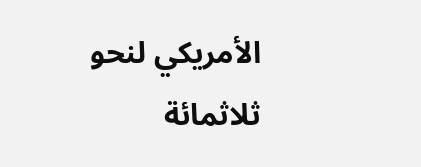الأمريكي لنحو ثلاثمائة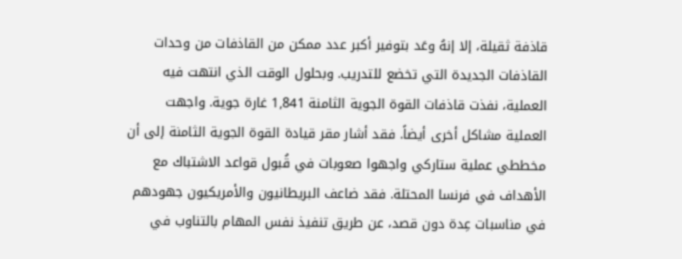قاذفة ثقيلة، إلا إنهُ وعَد بتوفير أكبر عدد ممكن من القاذفات من وحدات القاذفات الجديدة التي تخضع للتدريب. وبحلول الوقت الذي انتهت فيه العملية، نفذت قاذفات القوة الجوية الثامنة 1,841 غارة جوية. واجهت العملية مشاكل أخرى أيضاً. فقد أشار مقر قيادة القوة الجوية الثامنة إلى أن مخططي عملية ستاركي واجهوا صعوبات في قُبول قواعد الاشتباك مع الأهداف في فرنسا المحتلة. فقد ضاعف البريطانيون والأمريكيون جهودهم في مناسبات عِدة دون قصد، عن طريق تنفيذ نفس المهام بالتناوب في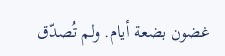غضون بضعة أيام. ولم تُصدّق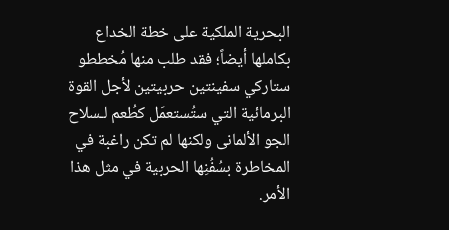البحرية الملكية على خطة الخداع بكاملها أيضاً؛ فقد طلب منها مُخططو ستاركي سفينتين حربيتين لأجل القوة البرمائية التي ستُستعمَل كطُعم لـسلاح الجو الألمانى ولكنها لم تكن راغبة في المخاطرة بسُفُنِها الحربية في مثل هذا الأمر.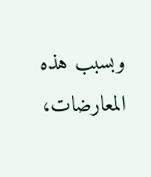وبسبب هذه المعارضات،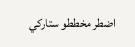اضطر مخططو ستاركي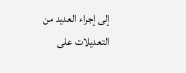إلى إجراء العديد من التعديلات على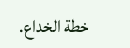خطة الخداع.